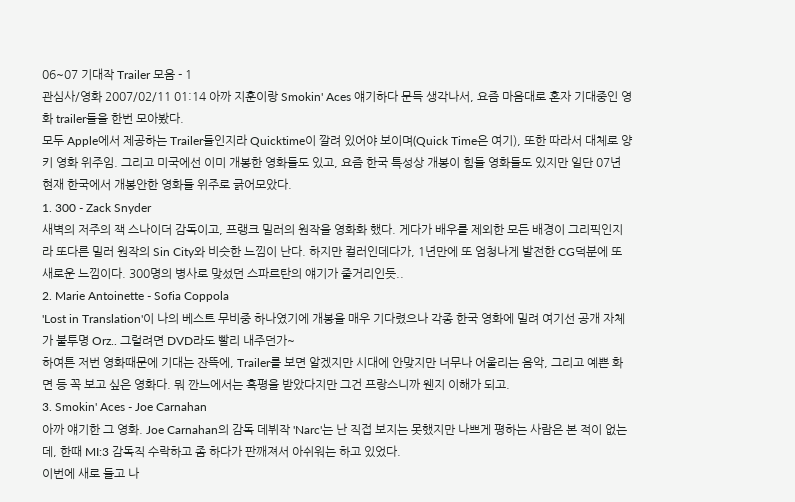06~07 기대작 Trailer 모음 - 1
관심사/영화 2007/02/11 01:14 아까 지훈이랑 Smokin' Aces 얘기하다 문득 생각나서, 요즘 마음대로 혼자 기대중인 영화 trailer들을 한번 모아봤다.
모두 Apple에서 제공하는 Trailer들인지라 Quicktime이 깔려 있어야 보이며(Quick Time은 여기), 또한 따라서 대체로 양키 영화 위주임. 그리고 미국에선 이미 개봉한 영화들도 있고, 요즘 한국 특성상 개봉이 힘들 영화들도 있지만 일단 07년 현재 한국에서 개봉안한 영화들 위주로 긁어모았다.
1. 300 - Zack Snyder
새벽의 저주의 잭 스나이더 감독이고, 프랭크 밀러의 원작을 영화화 했다. 게다가 배우를 제외한 모든 배경이 그리픽인지라 또다른 밀러 원작의 Sin City와 비슷한 느낌이 난다. 하지만 컬러인데다가, 1년만에 또 엄청나게 발전한 CG덕분에 또 새로운 느낌이다. 300명의 병사로 맞섰던 스파르탄의 얘기가 줄거리인듯..
2. Marie Antoinette - Sofia Coppola
'Lost in Translation'이 나의 베스트 무비중 하나였기에 개봉을 매우 기다렸으나 각종 한국 영화에 밀려 여기선 공개 자체가 불투명 Orz.. 그럴려면 DVD라도 빨리 내주던가~
하여튼 저번 영화때문에 기대는 잔뜩에, Trailer를 보면 알겠지만 시대에 안맞지만 너무나 어울리는 음악, 그리고 예쁜 화면 등 꼭 보고 싶은 영화다. 뭐 깐느에서는 혹평을 받았다지만 그건 프랑스니까 웬지 이해가 되고.
3. Smokin' Aces - Joe Carnahan
아까 얘기한 그 영화. Joe Carnahan의 감독 데뷔작 'Narc'는 난 직접 보지는 못했지만 나쁘게 평하는 사람은 본 적이 없는데, 한때 MI:3 감독직 수락하고 좀 하다가 판깨져서 아쉬워는 하고 있었다.
이번에 새로 들고 나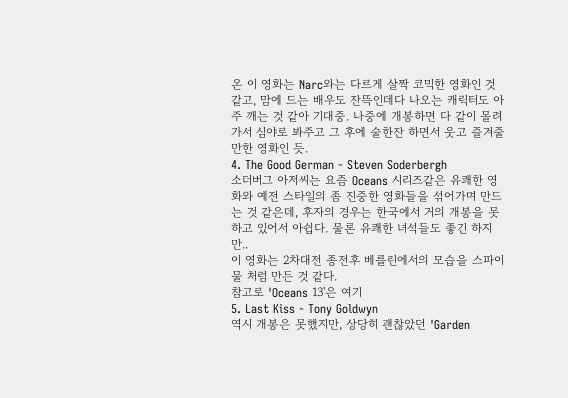온 이 영화는 Narc와는 다르게 살짝 코믹한 영화인 것 같고, 맘에 드는 배우도 잔뜩인데다 나오는 캐릭터도 아주 깨는 것 같아 기대중. 나중에 개봉하면 다 같이 몰려가서 심야로 봐주고 그 후에 술한잔 하면서 웃고 즐겨줄 만한 영화인 듯.
4. The Good German - Steven Soderbergh
소더버그 아저씨는 요즘 Oceans 시리즈같은 유쾌한 영화와 예전 스타일의 좀 진중한 영화들을 섞어가며 만드는 것 같은데, 후자의 경우는 한국에서 거의 개봉을 못하고 있어서 아쉽다. 물론 유쾌한 녀석들도 좋긴 하지만..
이 영화는 2차대전 종전후 베를린에서의 모습을 스파이물 처럼 만든 것 같다.
참고로 'Oceans 13'은 여기
5. Last Kiss - Tony Goldwyn
역시 개봉은 못했지만, 상당히 괜찮았던 'Garden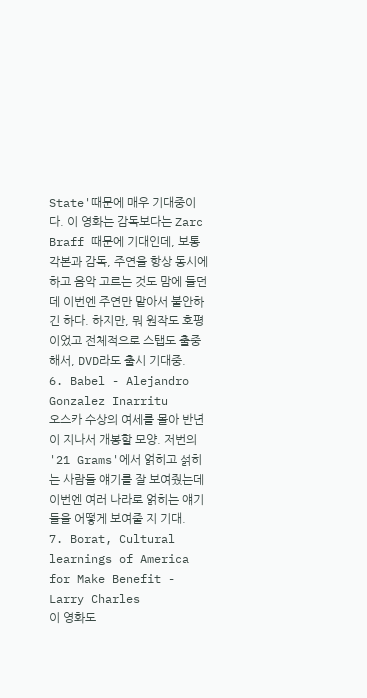State'때문에 매우 기대중이다. 이 영화는 감독보다는 Zarc Braff 때문에 기대인데, 보통 각본과 감독, 주연을 항상 동시에 하고 음악 고르는 것도 맘에 들던데 이번엔 주연만 맡아서 불안하긴 하다. 하지만, 뭐 원작도 호평이었고 전체적으로 스탭도 출중해서, DVD라도 출시 기대중.
6. Babel - Alejandro Gonzalez Inarritu
오스카 수상의 여세를 몰아 반년이 지나서 개봉할 모양. 저번의 '21 Grams'에서 얽히고 섥히는 사람들 얘기를 잘 보여줬는데 이번엔 여러 나라로 얽히는 얘기들을 어떻게 보여줄 지 기대.
7. Borat, Cultural learnings of America for Make Benefit - Larry Charles
이 영화도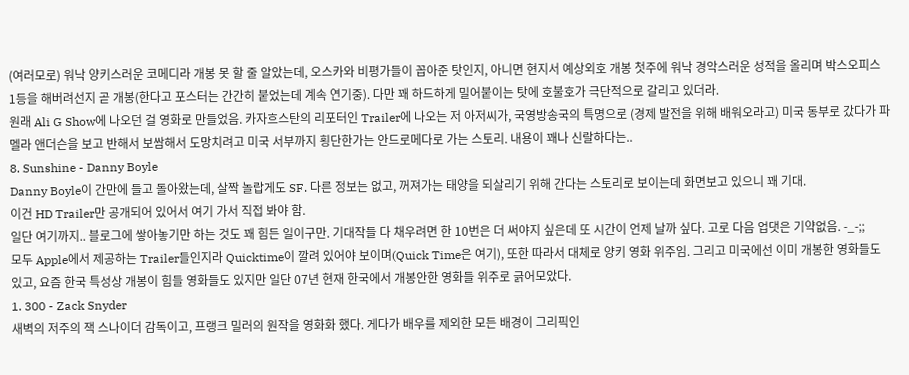(여러모로) 워낙 양키스러운 코메디라 개봉 못 할 줄 알았는데, 오스카와 비평가들이 꼽아준 탓인지, 아니면 현지서 예상외호 개봉 첫주에 워낙 경악스러운 성적을 올리며 박스오피스 1등을 해버려선지 곧 개봉(한다고 포스터는 간간히 붙었는데 계속 연기중). 다만 꽤 하드하게 밀어붙이는 탓에 호불호가 극단적으로 갈리고 있더라.
원래 Ali G Show에 나오던 걸 영화로 만들었음. 카자흐스탄의 리포터인 Trailer에 나오는 저 아저씨가, 국영방송국의 특명으로 (경제 발전을 위해 배워오라고) 미국 동부로 갔다가 파멜라 앤더슨을 보고 반해서 보쌈해서 도망치려고 미국 서부까지 횡단한가는 안드로메다로 가는 스토리. 내용이 꽤나 신랄하다는..
8. Sunshine - Danny Boyle
Danny Boyle이 간만에 들고 돌아왔는데, 살짝 놀랍게도 SF. 다른 정보는 없고, 꺼져가는 태양을 되살리기 위해 간다는 스토리로 보이는데 화면보고 있으니 꽤 기대.
이건 HD Trailer만 공개되어 있어서 여기 가서 직접 봐야 함.
일단 여기까지.. 블로그에 쌓아놓기만 하는 것도 꽤 힘든 일이구만. 기대작들 다 채우려면 한 10번은 더 써야지 싶은데 또 시간이 언제 날까 싶다. 고로 다음 업댓은 기약없음. -_-;;
모두 Apple에서 제공하는 Trailer들인지라 Quicktime이 깔려 있어야 보이며(Quick Time은 여기), 또한 따라서 대체로 양키 영화 위주임. 그리고 미국에선 이미 개봉한 영화들도 있고, 요즘 한국 특성상 개봉이 힘들 영화들도 있지만 일단 07년 현재 한국에서 개봉안한 영화들 위주로 긁어모았다.
1. 300 - Zack Snyder
새벽의 저주의 잭 스나이더 감독이고, 프랭크 밀러의 원작을 영화화 했다. 게다가 배우를 제외한 모든 배경이 그리픽인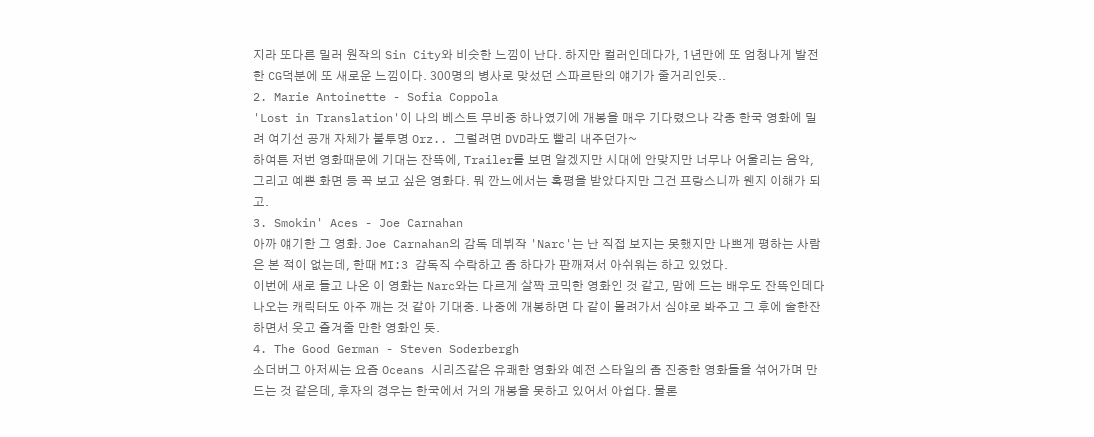지라 또다른 밀러 원작의 Sin City와 비슷한 느낌이 난다. 하지만 컬러인데다가, 1년만에 또 엄청나게 발전한 CG덕분에 또 새로운 느낌이다. 300명의 병사로 맞섰던 스파르탄의 얘기가 줄거리인듯..
2. Marie Antoinette - Sofia Coppola
'Lost in Translation'이 나의 베스트 무비중 하나였기에 개봉을 매우 기다렸으나 각종 한국 영화에 밀려 여기선 공개 자체가 불투명 Orz.. 그럴려면 DVD라도 빨리 내주던가~
하여튼 저번 영화때문에 기대는 잔뜩에, Trailer를 보면 알겠지만 시대에 안맞지만 너무나 어울리는 음악, 그리고 예쁜 화면 등 꼭 보고 싶은 영화다. 뭐 깐느에서는 혹평을 받았다지만 그건 프랑스니까 웬지 이해가 되고.
3. Smokin' Aces - Joe Carnahan
아까 얘기한 그 영화. Joe Carnahan의 감독 데뷔작 'Narc'는 난 직접 보지는 못했지만 나쁘게 평하는 사람은 본 적이 없는데, 한때 MI:3 감독직 수락하고 좀 하다가 판깨져서 아쉬워는 하고 있었다.
이번에 새로 들고 나온 이 영화는 Narc와는 다르게 살짝 코믹한 영화인 것 같고, 맘에 드는 배우도 잔뜩인데다 나오는 캐릭터도 아주 깨는 것 같아 기대중. 나중에 개봉하면 다 같이 몰려가서 심야로 봐주고 그 후에 술한잔 하면서 웃고 즐겨줄 만한 영화인 듯.
4. The Good German - Steven Soderbergh
소더버그 아저씨는 요즘 Oceans 시리즈같은 유쾌한 영화와 예전 스타일의 좀 진중한 영화들을 섞어가며 만드는 것 같은데, 후자의 경우는 한국에서 거의 개봉을 못하고 있어서 아쉽다. 물론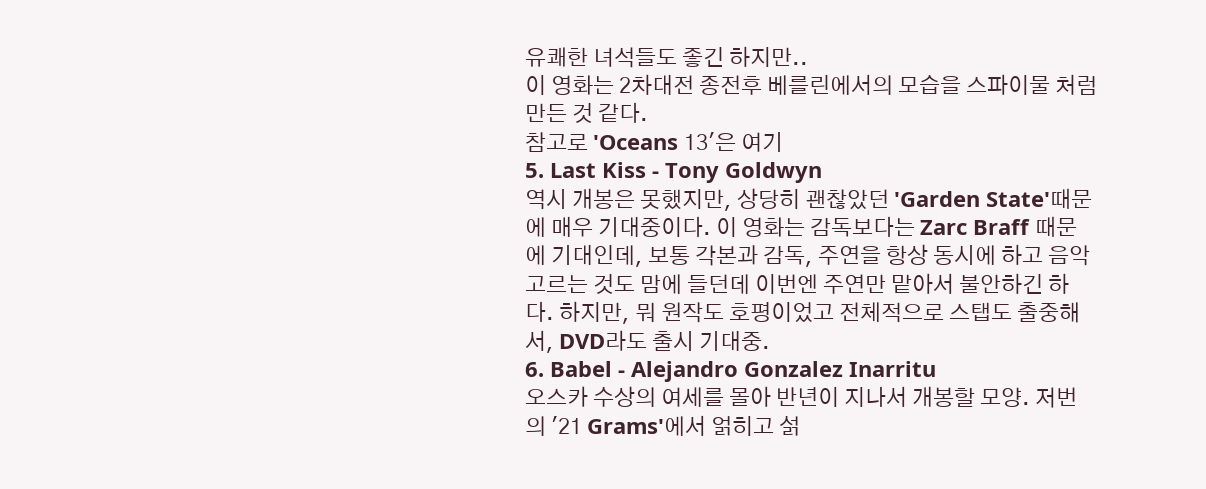유쾌한 녀석들도 좋긴 하지만..
이 영화는 2차대전 종전후 베를린에서의 모습을 스파이물 처럼 만든 것 같다.
참고로 'Oceans 13'은 여기
5. Last Kiss - Tony Goldwyn
역시 개봉은 못했지만, 상당히 괜찮았던 'Garden State'때문에 매우 기대중이다. 이 영화는 감독보다는 Zarc Braff 때문에 기대인데, 보통 각본과 감독, 주연을 항상 동시에 하고 음악 고르는 것도 맘에 들던데 이번엔 주연만 맡아서 불안하긴 하다. 하지만, 뭐 원작도 호평이었고 전체적으로 스탭도 출중해서, DVD라도 출시 기대중.
6. Babel - Alejandro Gonzalez Inarritu
오스카 수상의 여세를 몰아 반년이 지나서 개봉할 모양. 저번의 '21 Grams'에서 얽히고 섥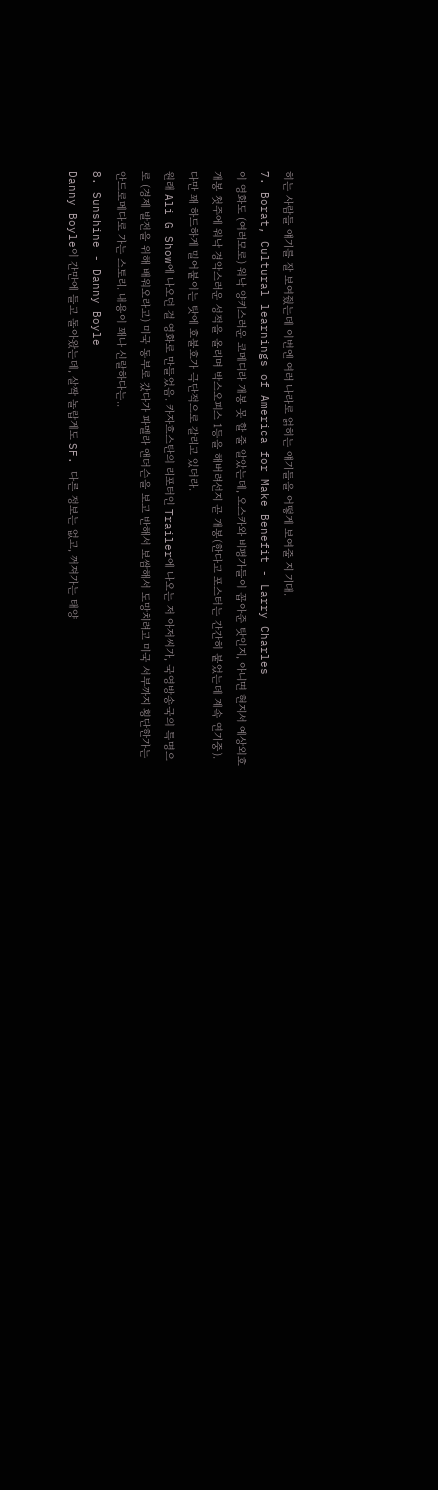히는 사람들 얘기를 잘 보여줬는데 이번엔 여러 나라로 얽히는 얘기들을 어떻게 보여줄 지 기대.
7. Borat, Cultural learnings of America for Make Benefit - Larry Charles
이 영화도 (여러모로) 워낙 양키스러운 코메디라 개봉 못 할 줄 알았는데, 오스카와 비평가들이 꼽아준 탓인지, 아니면 현지서 예상외호 개봉 첫주에 워낙 경악스러운 성적을 올리며 박스오피스 1등을 해버려선지 곧 개봉(한다고 포스터는 간간히 붙었는데 계속 연기중). 다만 꽤 하드하게 밀어붙이는 탓에 호불호가 극단적으로 갈리고 있더라.
원래 Ali G Show에 나오던 걸 영화로 만들었음. 카자흐스탄의 리포터인 Trailer에 나오는 저 아저씨가, 국영방송국의 특명으로 (경제 발전을 위해 배워오라고) 미국 동부로 갔다가 파멜라 앤더슨을 보고 반해서 보쌈해서 도망치려고 미국 서부까지 횡단한가는 안드로메다로 가는 스토리. 내용이 꽤나 신랄하다는..
8. Sunshine - Danny Boyle
Danny Boyle이 간만에 들고 돌아왔는데, 살짝 놀랍게도 SF. 다른 정보는 없고, 꺼져가는 태양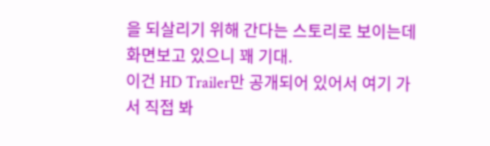을 되살리기 위해 간다는 스토리로 보이는데 화면보고 있으니 꽤 기대.
이건 HD Trailer만 공개되어 있어서 여기 가서 직접 봐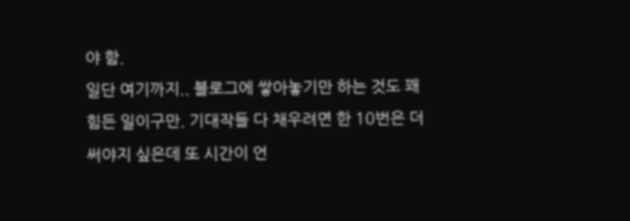야 함.
일단 여기까지.. 블로그에 쌓아놓기만 하는 것도 꽤 힘든 일이구만. 기대작들 다 채우려면 한 10번은 더 써야지 싶은데 또 시간이 언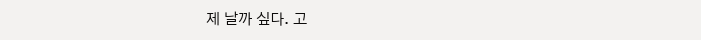제 날까 싶다. 고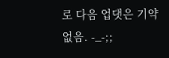로 다음 업댓은 기약없음. -_-;;